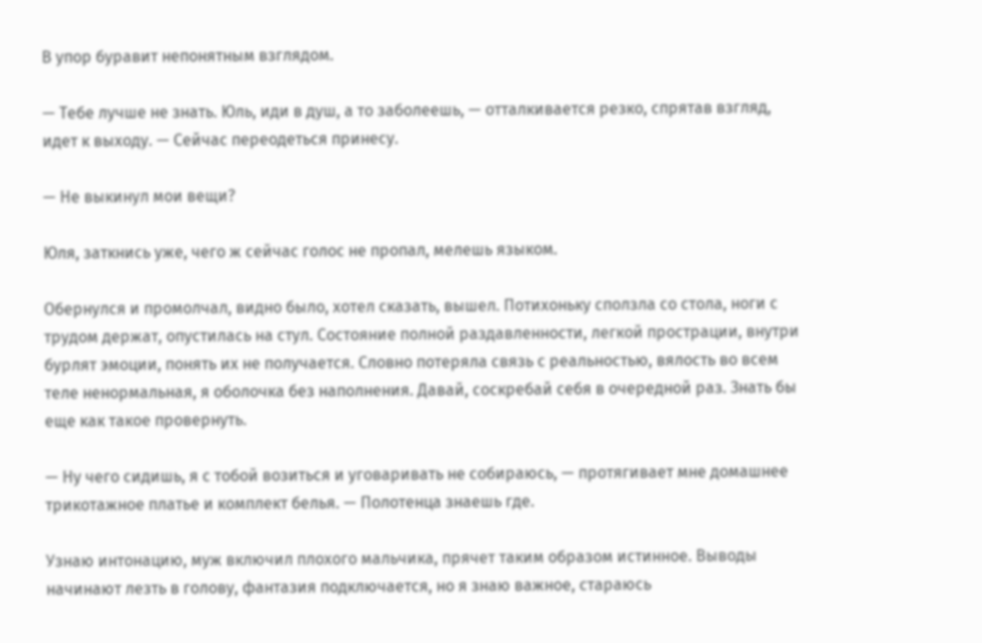В упор буравит непонятным взглядом.

— Тебе лучше не знать. Юль, иди в душ, а то заболеешь, — отталкивается резко, спрятав взгляд, идет к выходу. — Сейчас переодеться принесу.

— Не выкинул мои вещи?

Юля, заткнись уже, чего ж сейчас голос не пропал, мелешь языком.

Обернулся и промолчал, видно было, хотел сказать, вышел. Потихоньку сползла со стола, ноги с трудом держат, опустилась на стул. Состояние полной раздавленности, легкой прострации, внутри бурлят эмоции, понять их не получается. Словно потеряла связь с реальностью, вялость во всем теле ненормальная, я оболочка без наполнения. Давай, соскребай себя в очередной раз. Знать бы еще как такое провернуть.

— Ну чего сидишь, я с тобой возиться и уговаривать не собираюсь, — протягивает мне домашнее трикотажное платье и комплект белья. — Полотенца знаешь где.

Узнаю интонацию, муж включил плохого мальчика, прячет таким образом истинное. Выводы начинают лезть в голову, фантазия подключается, но я знаю важное, стараюсь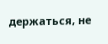держаться, не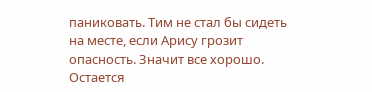паниковать. Тим не стал бы сидеть на месте, если Арису грозит опасность. Значит все хорошо. Остается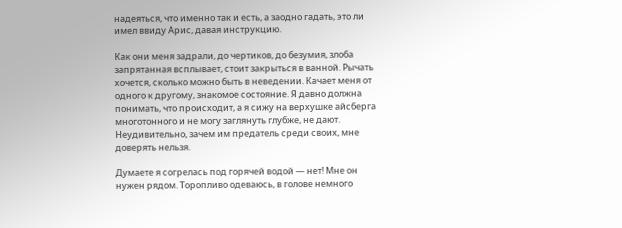надеяться, что именно так и есть, а заодно гадать, это ли имел ввиду Арис, давая инструкцию.

Как они меня задрали, до чертиков, до безумия, злоба запрятанная всплывает, стоит закрыться в ванной. Рычать хочется, сколько можно быть в неведении. Качает меня от одного к другому, знакомое состояние. Я давно должна понимать, что происходит, а я сижу на верхушке айсберга многотонного и не могу заглянуть глубже, не дают. Неудивительно, зачем им предатель среди своих, мне доверять нельзя.

Думаете я согрелась под горячей водой — нет! Мне он нужен рядом. Торопливо одеваюсь, в голове немного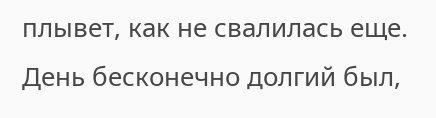плывет, как не свалилась еще. День бесконечно долгий был,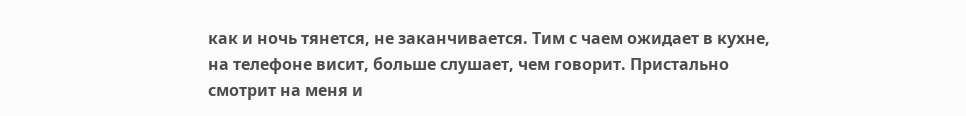как и ночь тянется, не заканчивается. Тим с чаем ожидает в кухне, на телефоне висит, больше слушает, чем говорит. Пристально смотрит на меня и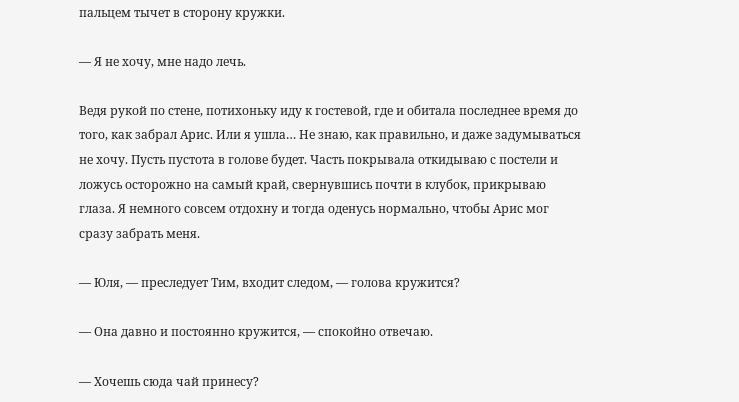пальцем тычет в сторону кружки.

— Я не хочу, мне надо лечь.

Ведя рукой по стене, потихоньку иду к гостевой, где и обитала последнее время до того, как забрал Арис. Или я ушла… Не знаю, как правильно, и даже задумываться не хочу. Пусть пустота в голове будет. Часть покрывала откидываю с постели и ложусь осторожно на самый край, свернувшись почти в клубок, прикрываю глаза. Я немного совсем отдохну и тогда оденусь нормально, чтобы Арис мог сразу забрать меня.

— Юля, — преследует Тим, входит следом, — голова кружится?

— Она давно и постоянно кружится, — спокойно отвечаю.

— Хочешь сюда чай принесу?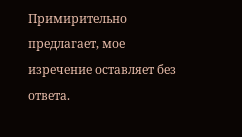Примирительно предлагает, мое изречение оставляет без ответа.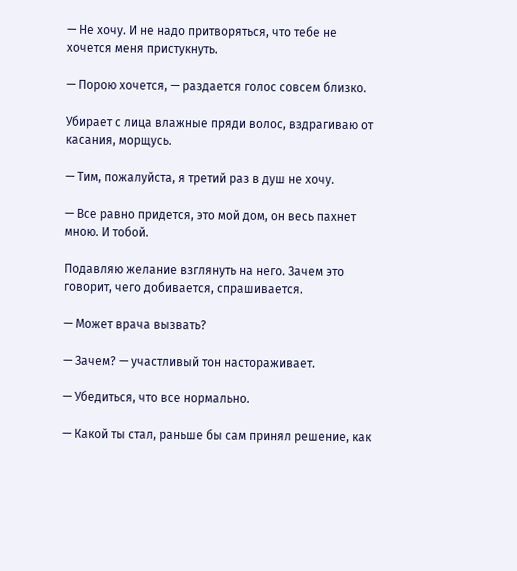— Не хочу. И не надо притворяться, что тебе не хочется меня пристукнуть.

— Порою хочется, — раздается голос совсем близко.

Убирает с лица влажные пряди волос, вздрагиваю от касания, морщусь.

— Тим, пожалуйста, я третий раз в душ не хочу.

— Все равно придется, это мой дом, он весь пахнет мною. И тобой.

Подавляю желание взглянуть на него. Зачем это говорит, чего добивается, спрашивается.

— Может врача вызвать?

— Зачем? — участливый тон настораживает.

— Убедиться, что все нормально.

— Какой ты стал, раньше бы сам принял решение, как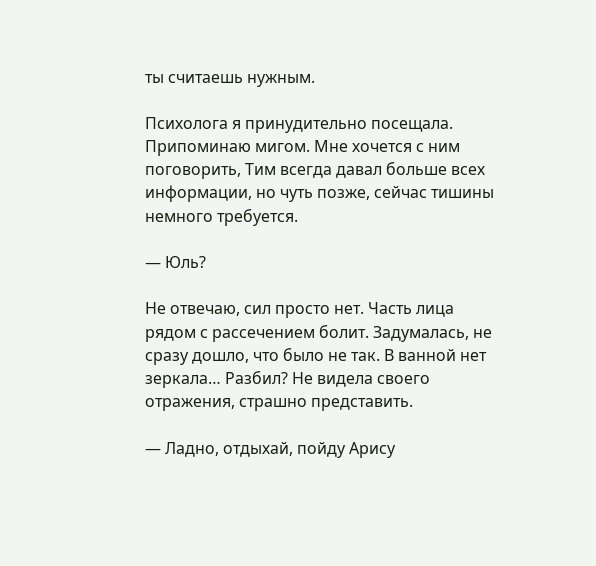ты считаешь нужным.

Психолога я принудительно посещала. Припоминаю мигом. Мне хочется с ним поговорить, Тим всегда давал больше всех информации, но чуть позже, сейчас тишины немного требуется.

— Юль?

Не отвечаю, сил просто нет. Часть лица рядом с рассечением болит. Задумалась, не сразу дошло, что было не так. В ванной нет зеркала… Разбил? Не видела своего отражения, страшно представить.

— Ладно, отдыхай, пойду Арису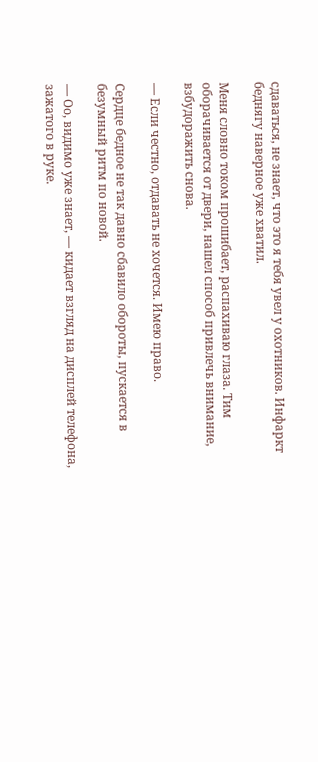сдаваться, не знает, что это я тебя увел у охотников. Инфаркт беднягу наверное уже хватил.

Меня словно током прошибает, распахиваю глаза. Тим оборачивается от двери, нашел способ привлечь внимание, взбудоражить снова.

— Если честно, отдавать не хочется. Имею право.

Сердце бедное не так давно сбавило обороты, пускается в безумный ритм по новой.

— Оо, видимо уже знает, — кидает взгляд на дисплей телефона, зажатого в руке.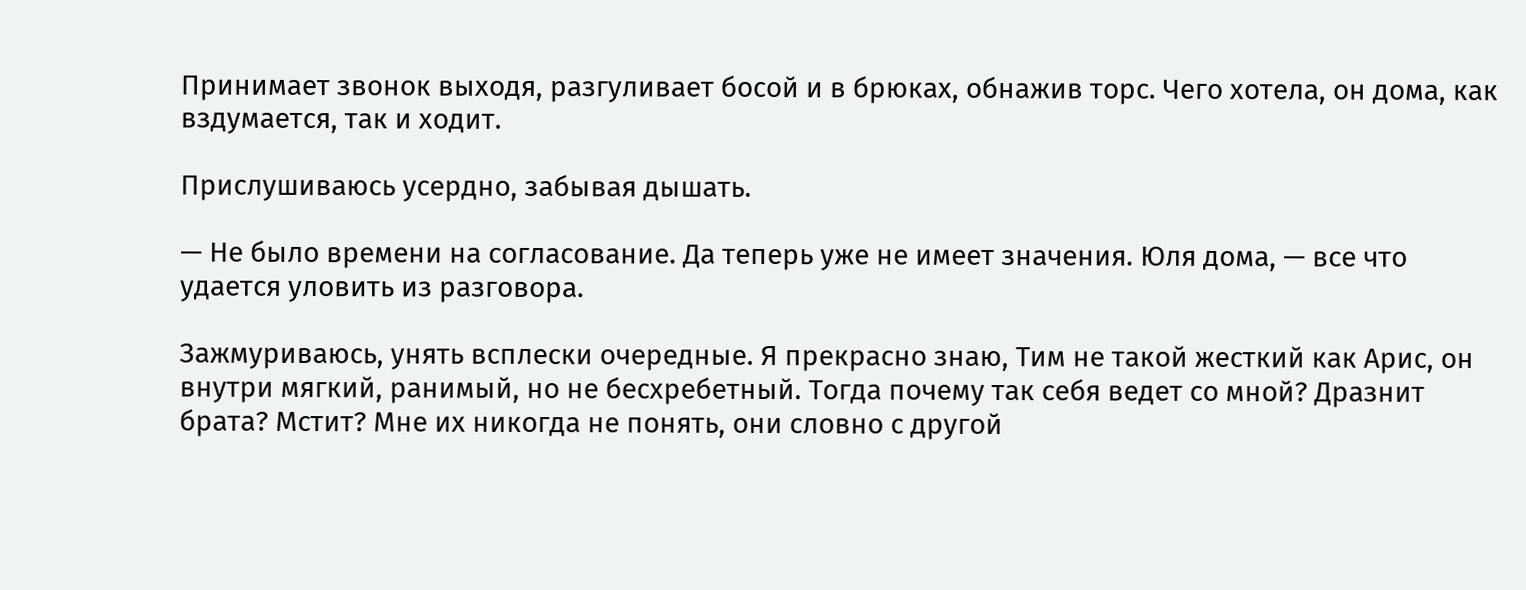Принимает звонок выходя, разгуливает босой и в брюках, обнажив торс. Чего хотела, он дома, как вздумается, так и ходит.

Прислушиваюсь усердно, забывая дышать.

— Не было времени на согласование. Да теперь уже не имеет значения. Юля дома, — все что удается уловить из разговора.

Зажмуриваюсь, унять всплески очередные. Я прекрасно знаю, Тим не такой жесткий как Арис, он внутри мягкий, ранимый, но не бесхребетный. Тогда почему так себя ведет со мной? Дразнит брата? Мстит? Мне их никогда не понять, они словно с другой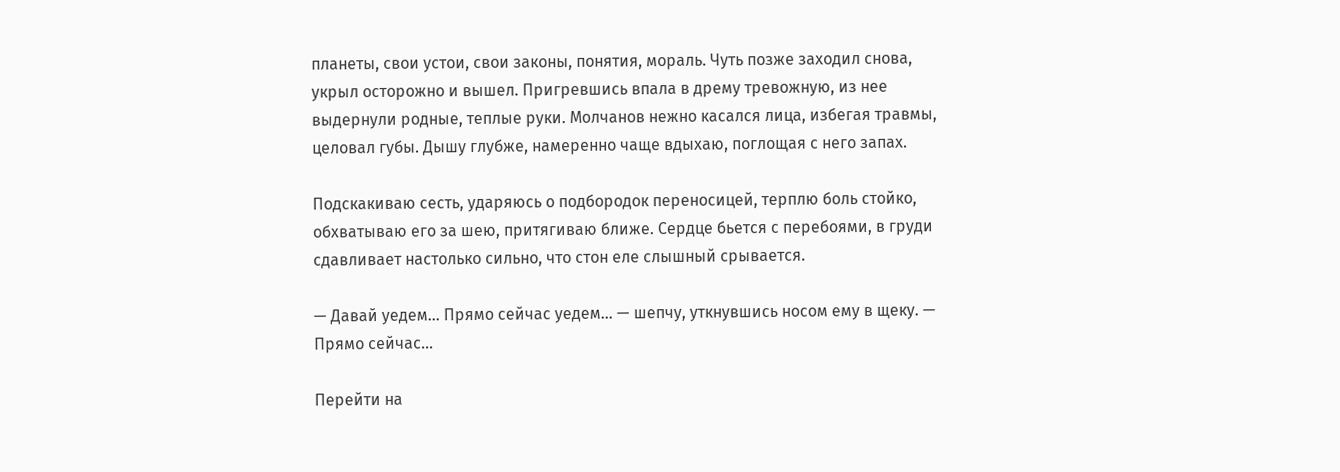планеты, свои устои, свои законы, понятия, мораль. Чуть позже заходил снова, укрыл осторожно и вышел. Пригревшись впала в дрему тревожную, из нее выдернули родные, теплые руки. Молчанов нежно касался лица, избегая травмы, целовал губы. Дышу глубже, намеренно чаще вдыхаю, поглощая с него запах.

Подскакиваю сесть, ударяюсь о подбородок переносицей, терплю боль стойко, обхватываю его за шею, притягиваю ближе. Сердце бьется с перебоями, в груди сдавливает настолько сильно, что стон еле слышный срывается.

— Давай уедем… Прямо сейчас уедем… — шепчу, уткнувшись носом ему в щеку. — Прямо сейчас…

Перейти на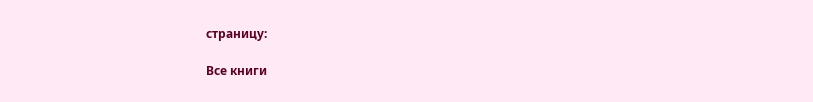страницу:

Все книги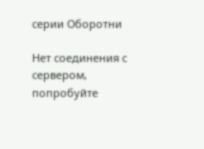серии Оборотни

Нет соединения с сервером, попробуйте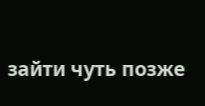зайти чуть позже